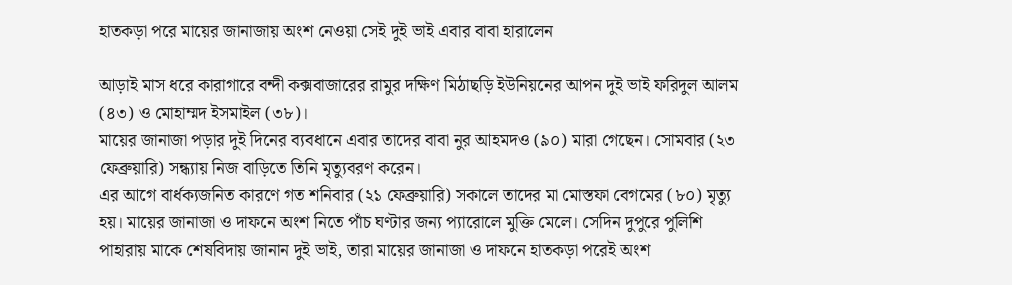হাতকড়া পরে মায়ের জানাজায় অংশ নেওয়া সেই দুই ভাই এবার বাবা হারালেন

আড়াই মাস ধরে কারাগারে বন্দী কক্সবাজারের রামুর দক্ষিণ মিঠাছড়ি ইউনিয়নের আপন দুই ভাই ফরিদুল আলম (৪৩) ও মোহাম্মদ ইসমাইল (৩৮)।
মায়ের জানাজা পড়ার দুই দিনের ব্যবধানে এবার তাদের বাবা নুর আহমদও (৯০) মারা গেছেন। সোমবার (২৩ ফেব্রুয়ারি) সন্ধ্যায় নিজ বাড়িতে তিনি মৃত্যুবরণ করেন।
এর আগে বার্ধক্যজনিত কারণে গত শনিবার (২১ ফেব্রুয়ারি) সকালে তাদের মা মোস্তফা বেগমের (৮০) মৃত্যু হয়। মায়ের জানাজা ও দাফনে অংশ নিতে পাঁচ ঘণ্টার জন্য প্যারোলে মুক্তি মেলে। সেদিন দুপুরে পুলিশি পাহারায় মাকে শেষবিদায় জানান দুই ভাই, তারা মায়ের জানাজা ও দাফনে হাতকড়া পরেই অংশ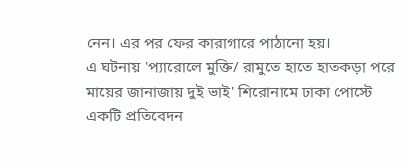নেন। এর পর ফের কারাগারে পাঠানো হয়।
এ ঘটনায় 'প্যারোলে মুক্তি/ রামুতে হাতে হাতকড়া পরে মায়ের জানাজায় দুই ভাই' শিরোনামে ঢাকা পোস্টে একটি প্রতিবেদন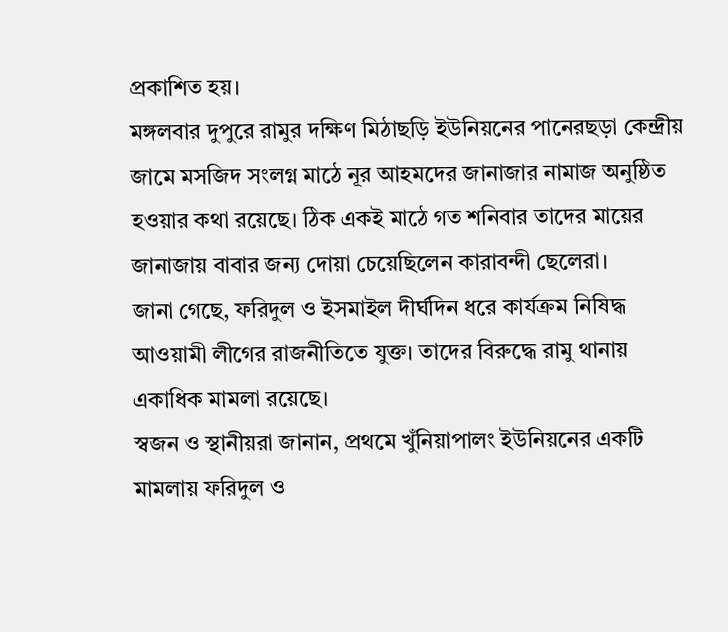প্রকাশিত হয়।
মঙ্গলবার দুপুরে রামুর দক্ষিণ মিঠাছড়ি ইউনিয়নের পানেরছড়া কেন্দ্রীয় জামে মসজিদ সংলগ্ন মাঠে নূর আহমদের জানাজার নামাজ অনুষ্ঠিত হওয়ার কথা রয়েছে। ঠিক একই মাঠে গত শনিবার তাদের মায়ের জানাজায় বাবার জন্য দোয়া চেয়েছিলেন কারাবন্দী ছেলেরা।
জানা গেছে, ফরিদুল ও ইসমাইল দীর্ঘদিন ধরে কার্যক্রম নিষিদ্ধ আওয়ামী লীগের রাজনীতিতে যুক্ত। তাদের বিরুদ্ধে রামু থানায় একাধিক মামলা রয়েছে।
স্বজন ও স্থানীয়রা জানান, প্রথমে খুঁনিয়াপালং ইউনিয়নের একটি মামলায় ফরিদুল ও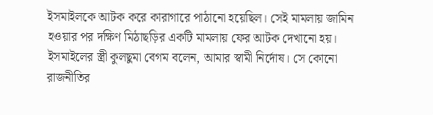ইসমাইলকে আটক করে কারাগারে পাঠানো হয়েছিল। সেই মামলায় জামিন হওয়ার পর দক্ষিণ মিঠাছড়ির একটি মামলায় ফের আটক দেখানো হয়।
ইসমাইলের স্ত্রী কুলছুমা বেগম বলেন, আমার স্বামী নির্দোষ। সে কোনো রাজনীতির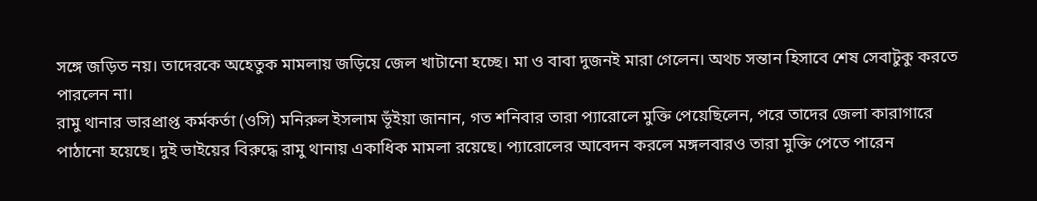সঙ্গে জড়িত নয়। তাদেরকে অহেতুক মামলায় জড়িয়ে জেল খাটানো হচ্ছে। মা ও বাবা দুজনই মারা গেলেন। অথচ সন্তান হিসাবে শেষ সেবাটুকু করতে পারলেন না।
রামু থানার ভারপ্রাপ্ত কর্মকর্তা (ওসি) মনিরুল ইসলাম ভূঁইয়া জানান, গত শনিবার তারা প্যারোলে মুক্তি পেয়েছিলেন, পরে তাদের জেলা কারাগারে পাঠানো হয়েছে। দুই ভাইয়ের বিরুদ্ধে রামু থানায় একাধিক মামলা রয়েছে। প্যারোলের আবেদন করলে মঙ্গলবারও তারা মুক্তি পেতে পারেন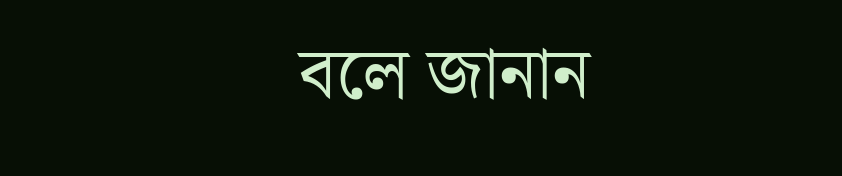বলে জানান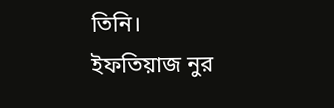তিনি।
ইফতিয়াজ নুর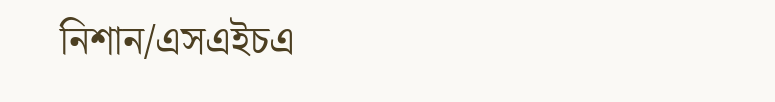নিশান/এসএইচএ